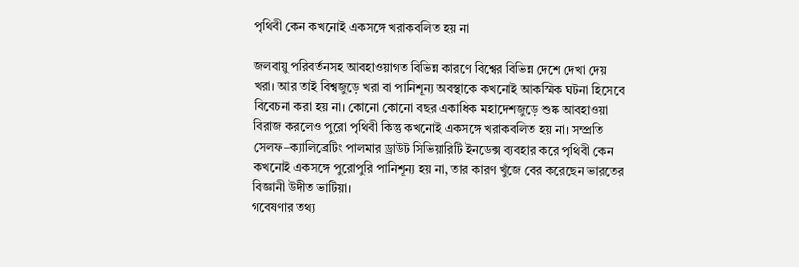পৃথিবী কেন কখনোই একসঙ্গে খরাকবলিত হয় না

জলবায়ু পরিবর্তনসহ আবহাওয়াগত বিভিন্ন কারণে বিশ্বের বিভিন্ন দেশে দেখা দেয় খরা। আর তাই বিশ্বজুড়ে খরা বা পানিশূন্য অবস্থাকে কখনোই আকস্মিক ঘটনা হিসেবে বিবেচনা করা হয় না। কোনো কোনো বছর একাধিক মহাদেশজুড়ে শুষ্ক আবহাওয়া বিরাজ করলেও পুরো পৃথিবী কিন্তু কখনোই একসঙ্গে খরাকবলিত হয় না। সম্প্রতি সেলফ–ক্যালিব্রেটিং পালমার ড্রাউট সিভিয়ারিটি ইনডেক্স ব্যবহার করে পৃথিবী কেন কখনোই একসঙ্গে পুরোপুরি পানিশূন্য হয় না, তার কারণ খুঁজে বের করেছেন ভারতের বিজ্ঞানী উদীত ভাটিয়া।
গবেষণার তথ্য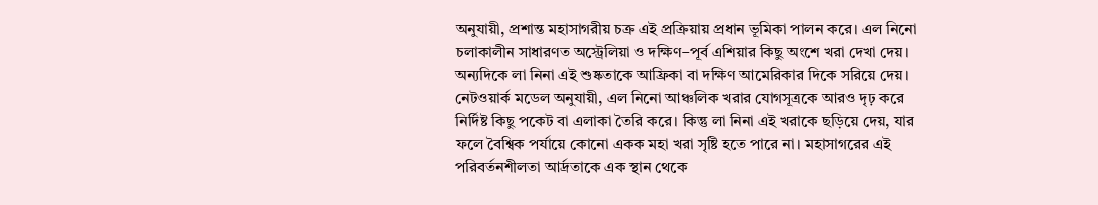অনুযায়ী, প্রশান্ত মহাসাগরীয় চক্র এই প্রক্রিয়ায় প্রধান ভূমিকা পালন করে। এল নিনো চলাকালীন সাধারণত অস্ট্রেলিয়া ও দক্ষিণ–পূর্ব এশিয়ার কিছু অংশে খরা দেখা দেয়। অন্যদিকে লা নিনা এই শুষ্কতাকে আফ্রিকা বা দক্ষিণ আমেরিকার দিকে সরিয়ে দেয়। নেটওয়ার্ক মডেল অনুযায়ী, এল নিনো আঞ্চলিক খরার যোগসূত্রকে আরও দৃঢ় করে নির্দিষ্ট কিছু পকেট বা এলাকা তৈরি করে। কিন্তু লা নিনা এই খরাকে ছড়িয়ে দেয়, যার ফলে বৈশ্বিক পর্যায়ে কোনো একক মহা খরা সৃষ্টি হতে পারে না। মহাসাগরের এই পরিবর্তনশীলতা আর্দ্রতাকে এক স্থান থেকে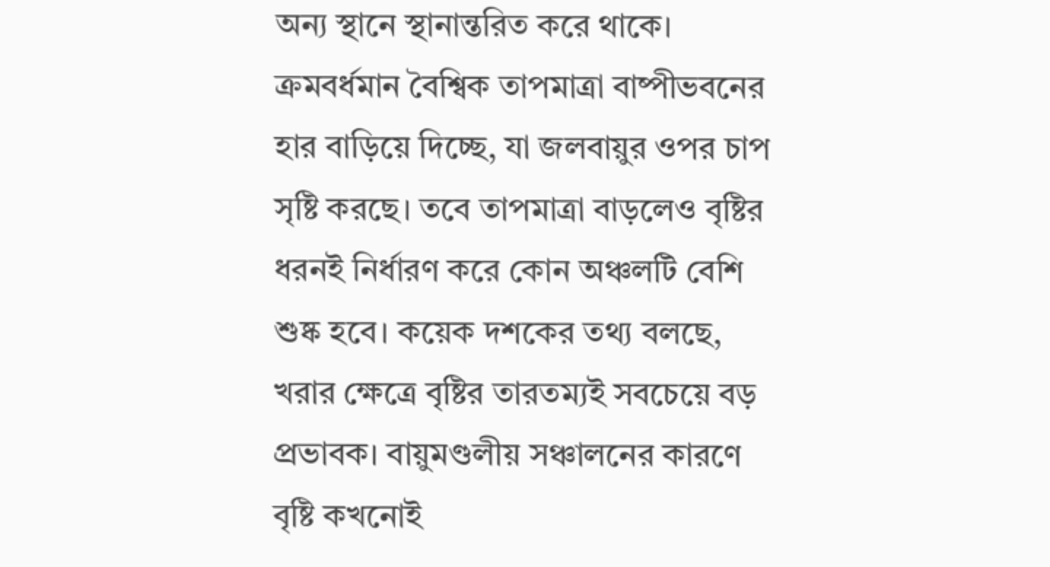অন্য স্থানে স্থানান্তরিত করে থাকে।
ক্রমবর্ধমান বৈশ্বিক তাপমাত্রা বাষ্পীভবনের হার বাড়িয়ে দিচ্ছে, যা জলবায়ুর ওপর চাপ সৃষ্টি করছে। তবে তাপমাত্রা বাড়লেও বৃষ্টির ধরনই নির্ধারণ করে কোন অঞ্চলটি বেশি শুষ্ক হবে। কয়েক দশকের তথ্য বলছে, খরার ক্ষেত্রে বৃষ্টির তারতম্যই সবচেয়ে বড় প্রভাবক। বায়ুমণ্ডলীয় সঞ্চালনের কারণে বৃষ্টি কখনোই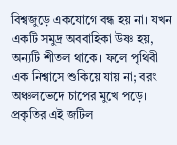বিশ্বজুড়ে একযোগে বন্ধ হয় না। যখন একটি সমুদ্র অববাহিকা উষ্ণ হয়, অন্যটি শীতল থাকে। ফলে পৃথিবী এক নিশ্বাসে শুকিয়ে যায় না; বরং অঞ্চলভেদে চাপের মুখে পড়ে। প্রকৃতির এই জটিল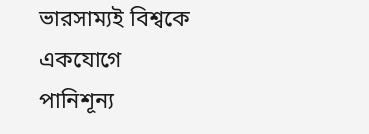ভারসাম্যই বিশ্বকে একযোগে পানিশূন্য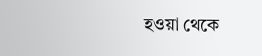হওয়া থেকে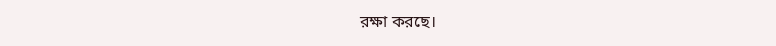রক্ষা করছে।